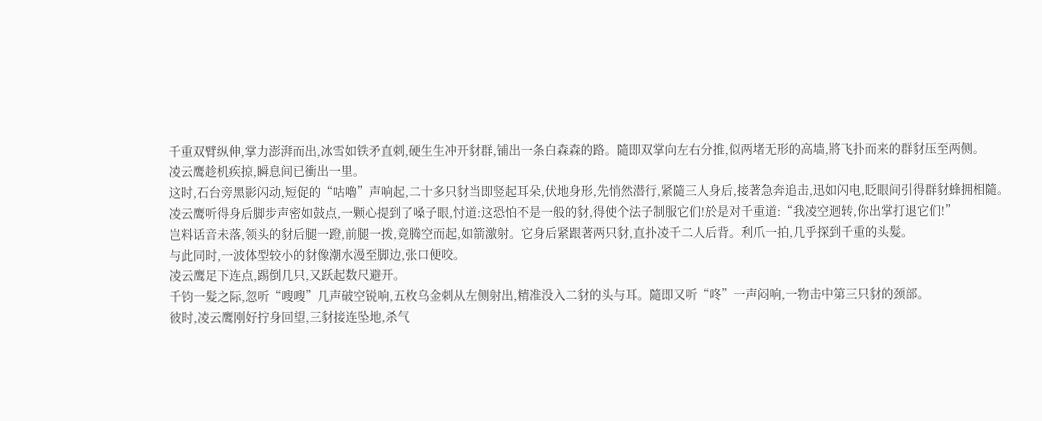千重双臂纵伸,掌力澎湃而出,冰雪如铁矛直刺,硬生生冲开豺群,铺出一条白森森的路。隨即双掌向左右分推,似两堵无形的高墙,將飞扑而来的群豺压至两侧。
凌云鹰趁机疾掠,瞬息间已衝出一里。
这时,石台旁黑影闪动,短促的“咕嚕”声响起,二十多只豺当即竖起耳朵,伏地身形,先悄然潜行,紧隨三人身后,接著急奔追击,迅如闪电,眨眼间引得群豺蜂拥相隨。
凌云鹰听得身后脚步声密如鼓点,一颗心提到了嗓子眼,忖道:这恐怕不是一般的豺,得使个法子制服它们!於是对千重道:“我凌空迴转,你出掌打退它们!”
岂料话音未落,领头的豺后腿一蹬,前腿一拨,竟腾空而起,如箭激射。它身后紧跟著两只豺,直扑凌千二人后背。利爪一拍,几乎探到千重的头髮。
与此同时,一波体型较小的豺像潮水漫至脚边,张口便咬。
凌云鹰足下连点,踢倒几只,又跃起数尺避开。
千钧一髮之际,忽听“嗖嗖”几声破空锐响,五枚乌金刺从左侧射出,精准没入二豺的头与耳。隨即又听“咚”一声闷响,一物击中第三只豺的颈部。
彼时,凌云鹰刚好拧身回望,三豺接连坠地,杀气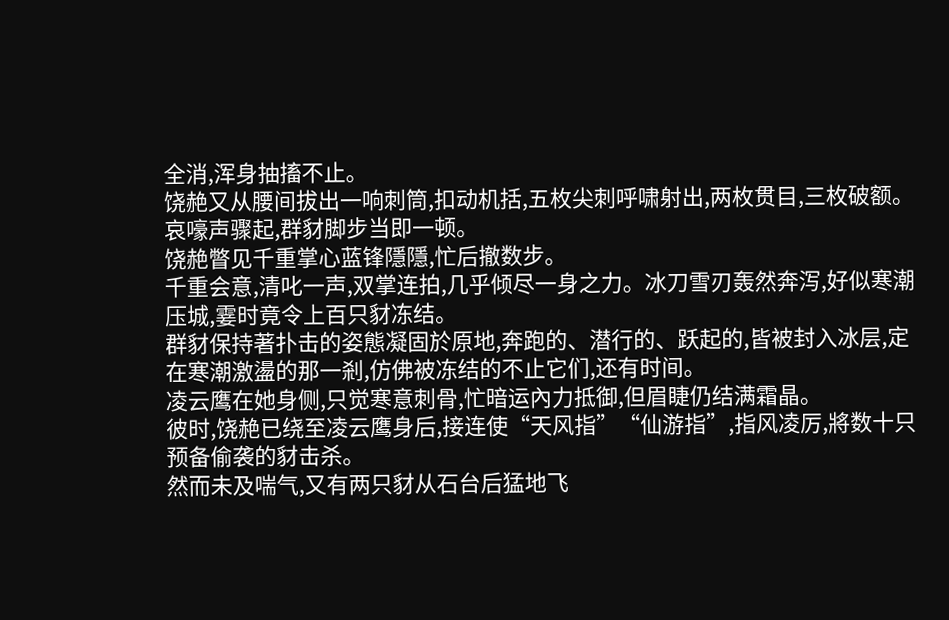全消,浑身抽搐不止。
饶赩又从腰间拔出一响刺筒,扣动机括,五枚尖刺呼啸射出,两枚贯目,三枚破额。哀嚎声骤起,群豺脚步当即一顿。
饶赩瞥见千重掌心蓝锋隱隱,忙后撤数步。
千重会意,清叱一声,双掌连拍,几乎倾尽一身之力。冰刀雪刃轰然奔泻,好似寒潮压城,霎时竟令上百只豺冻结。
群豺保持著扑击的姿態凝固於原地,奔跑的、潜行的、跃起的,皆被封入冰层,定在寒潮激盪的那一剎,仿佛被冻结的不止它们,还有时间。
凌云鹰在她身侧,只觉寒意刺骨,忙暗运內力抵御,但眉睫仍结满霜晶。
彼时,饶赩已绕至凌云鹰身后,接连使“天风指”“仙游指”,指风凌厉,將数十只预备偷袭的豺击杀。
然而未及喘气,又有两只豺从石台后猛地飞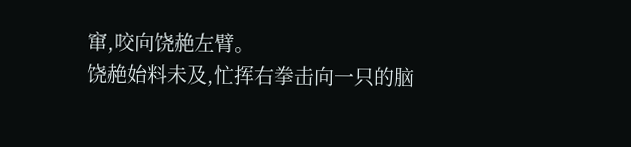窜,咬向饶赩左臂。
饶赩始料未及,忙挥右拳击向一只的脑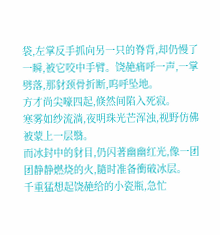袋,左掌反手抓向另一只的脊背,却仍慢了一瞬,被它咬中手臂。饶赩痛呼一声,一掌劈落,那豺颈骨折断,呜呼坠地。
方才尚尖嚎四起,倏然间陷入死寂。
寒雾如纱流淌,夜明珠光芒浑浊,视野仿佛被蒙上一层翳。
而冰封中的豺目,仍闪著幽幽红光,像一团团静静燃烧的火,隨时准备衝破冰层。
千重猛想起饶赩给的小瓷瓶,急忙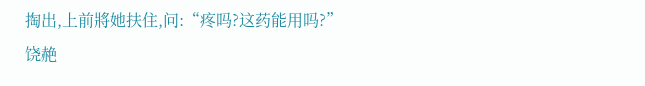掏出,上前將她扶住,问:“疼吗?这药能用吗?”
饶赩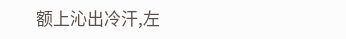额上沁出冷汗,左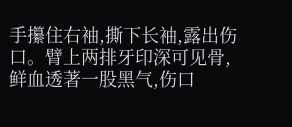手攥住右袖,撕下长袖,露出伤口。臂上两排牙印深可见骨,鲜血透著一股黑气,伤口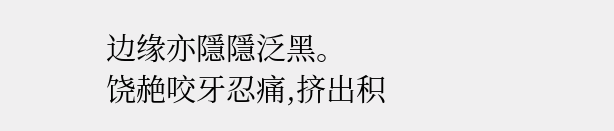边缘亦隱隱泛黑。
饶赩咬牙忍痛,挤出积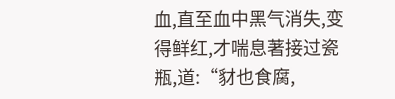血,直至血中黑气消失,变得鲜红,才喘息著接过瓷瓶,道:“豺也食腐,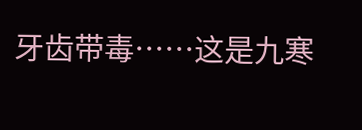牙齿带毒……这是九寒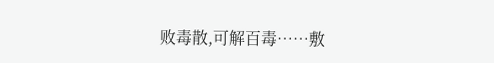败毒散,可解百毒……敷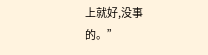上就好,没事的。”